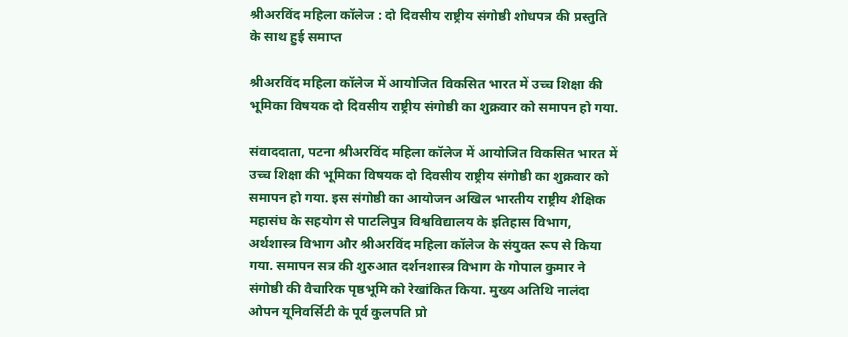श्रीअरविंद महिला कॉलेज : दो दिवसीय राष्ट्रीय संगोष्ठी शोधपत्र की प्रस्तुति के साथ हुई समाप्त

श्रीअरविंद महिला कॉलेज में आयोजित विकसित भारत में उच्च शिक्षा की भूमिका विषयक दो दिवसीय राष्ट्रीय संगोष्ठी का शुक्रवार को समापन हो गया.

संवाददाता, पटना श्रीअरविंद महिला कॉलेज में आयोजित विकसित भारत में उच्च शिक्षा की भूमिका विषयक दो दिवसीय राष्ट्रीय संगोष्ठी का शुक्रवार को समापन हो गया. इस संगोष्ठी का आयोजन अखिल भारतीय राष्ट्रीय शैक्षिक महासंघ के सहयोग से पाटलिपुत्र विश्वविद्यालय के इतिहास विभाग, अर्थशास्त्र विभाग और श्रीअरविंद महिला कॉलेज के संयुक्त रूप से किया गया. समापन सत्र की शुरुआत दर्शनशास्त्र विभाग के गोपाल कुमार ने संगोष्ठी की वैचारिक पृष्ठभूमि को रेखांकित किया. मुख्य अतिथि नालंदा ओपन यूनिवर्सिटी के पूर्व कुलपति प्रो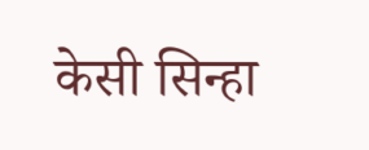केसी सिन्हा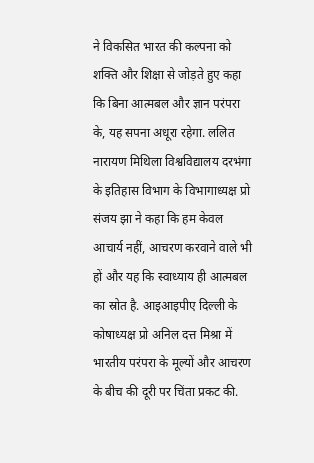ने विकसित भारत की कल्पना को शक्ति और शिक्षा से जोड़ते हुए कहा कि बिना आत्मबल और ज्ञान परंपरा के, यह सपना अधूरा रहेगा. ललित नारायण मिथिला विश्वविद्यालय दरभंगा के इतिहास विभाग के विभागाध्यक्ष प्रो संजय झा ने कहा कि हम केवल आचार्य नहीं, आचरण करवाने वाले भी हों और यह कि स्वाध्याय ही आत्मबल का स्रोत है. आइआइपीए दिल्ली के कोषाध्यक्ष प्रो अनिल दत्त मिश्रा में भारतीय परंपरा के मूल्यों और आचरण के बीच की दूरी पर चिंता प्रकट की.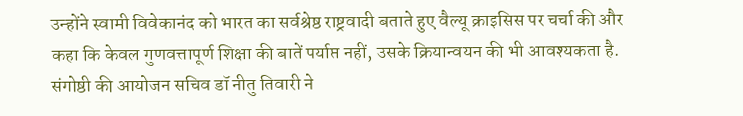उन्होंने स्वामी विवेकानंद को भारत का सर्वश्रेष्ठ राष्ट्रवादी बताते हुए वैल्यू क्राइसिस पर चर्चा की और कहा कि केवल गुणवत्तापूर्ण शिक्षा की बातें पर्याप्त नहीं, उसके क्रियान्वयन की भी आवश्यकता है. संगोष्ठी की आयोजन सचिव डॉ नीतु तिवारी ने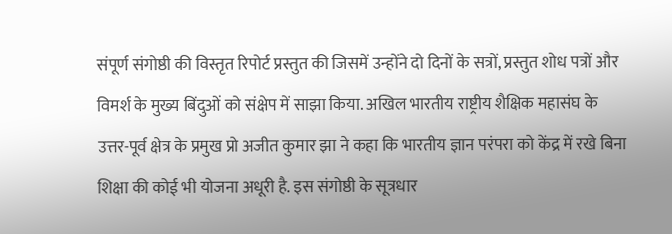संपूर्ण संगोष्ठी की विस्तृत रिपोर्ट प्रस्तुत की जिसमें उन्होंने दो दिनों के सत्रों, प्रस्तुत शोध पत्रों और विमर्श के मुख्य बिंदुओं को संक्षेप में साझा किया. अखिल भारतीय राष्ट्रीय शैक्षिक महासंघ के उत्तर-पूर्व क्षेत्र के प्रमुख प्रो अजीत कुमार झा ने कहा कि भारतीय ज्ञान परंपरा को केंद्र में रखे बिना शिक्षा की कोई भी योजना अधूरी है. इस संगोष्ठी के सूत्रधार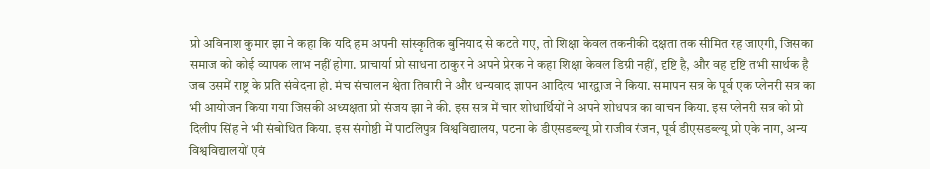प्रो अविनाश कुमार झा ने कहा कि यदि हम अपनी सांस्कृतिक बुनियाद से कटते गए, तो शिक्षा केवल तकनीकी दक्षता तक सीमित रह जाएगी, जिसका समाज को कोई व्यापक लाभ नहीं होगा. प्राचार्या प्रो साधना ठाकुर ने अपने प्रेरक ने कहा शिक्षा केवल डिग्री नहीं, दृष्टि है, और वह दृष्टि तभी सार्थक है जब उसमें राष्ट्र के प्रति संवेदना हो. मंच संचालन श्वेता तिवारी ने और धन्यवाद ज्ञापन आदित्य भारद्वाज ने किया. समापन सत्र के पूर्व एक प्लेनरी सत्र का भी आयोजन किया गया जिसकी अध्यक्षता प्रो संजय झा ने की. इस सत्र में चार शोधार्थियों ने अपने शोधपत्र का वाचन किया. इस प्लेनरी सत्र को प्रो दिलीप सिंह ने भी संबोधित किया. इस संगोष्ठी में पाटलिपुत्र विश्वविद्यालय, पटना के डीएसडब्ल्यू प्रो राजीव रंजन, पूर्व डीएसडब्ल्यू प्रो एके नाग, अन्य विश्वविद्यालयों एवं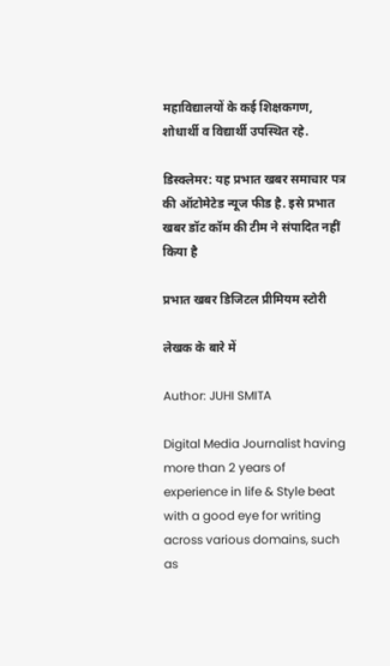महाविद्यालयों के कई शिक्षकगण, शोधार्थी व विद्यार्थी उपस्थित रहे.

डिस्क्लेमर: यह प्रभात खबर समाचार पत्र की ऑटोमेटेड न्यूज फीड है. इसे प्रभात खबर डॉट कॉम की टीम ने संपादित नहीं किया है

प्रभात खबर डिजिटल प्रीमियम स्टोरी

लेखक के बारे में

Author: JUHI SMITA

Digital Media Journalist having more than 2 years of experience in life & Style beat with a good eye for writing across various domains, such as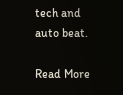tech and auto beat.

Read More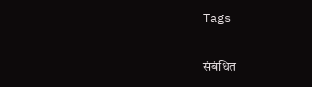Tags

संबंधित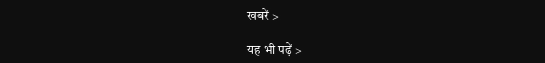खबरें >

यह भी पढ़ें >